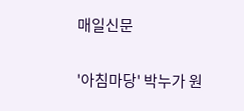매일신문

'아침마당' 박누가 원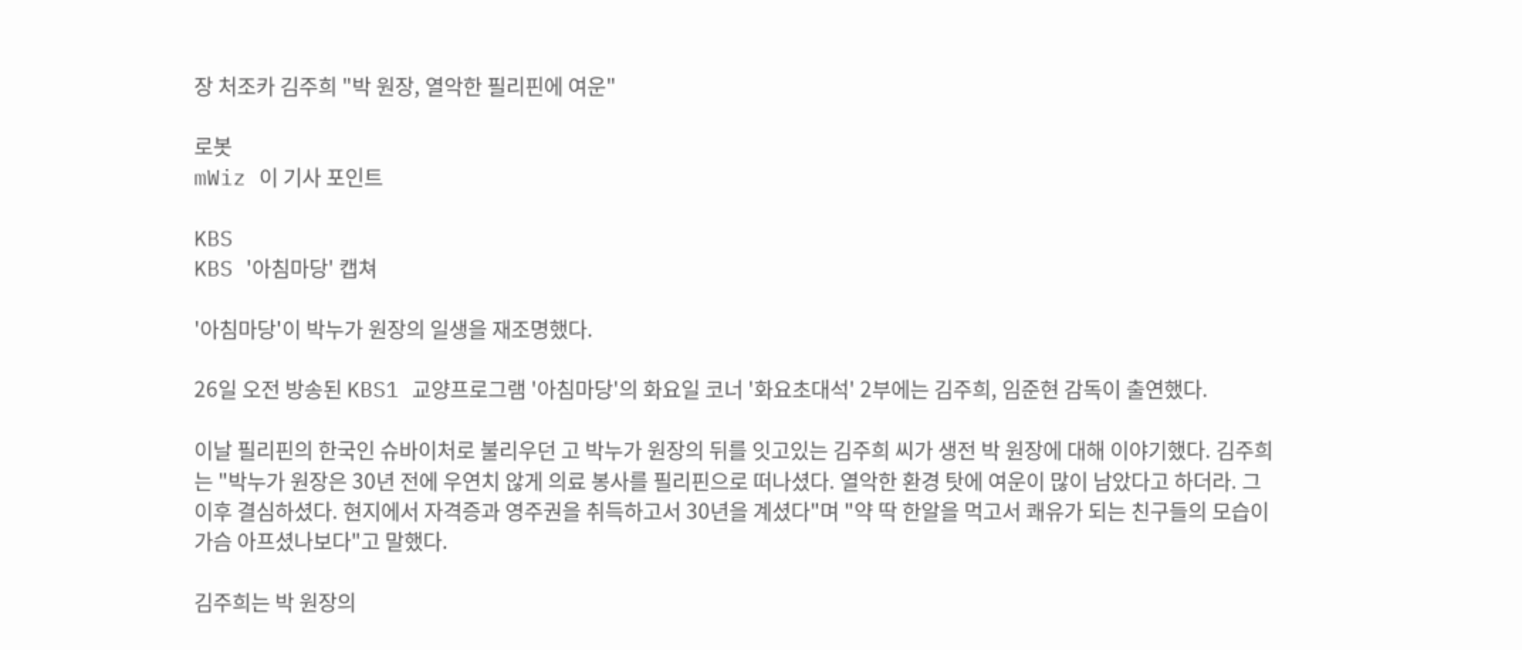장 처조카 김주희 "박 원장, 열악한 필리핀에 여운"

로봇
mWiz 이 기사 포인트

KBS
KBS '아침마당' 캡쳐

'아침마당'이 박누가 원장의 일생을 재조명했다.

26일 오전 방송된 KBS1 교양프로그램 '아침마당'의 화요일 코너 '화요초대석' 2부에는 김주희, 임준현 감독이 출연했다.

이날 필리핀의 한국인 슈바이처로 불리우던 고 박누가 원장의 뒤를 잇고있는 김주희 씨가 생전 박 원장에 대해 이야기했다. 김주희는 "박누가 원장은 30년 전에 우연치 않게 의료 봉사를 필리핀으로 떠나셨다. 열악한 환경 탓에 여운이 많이 남았다고 하더라. 그 이후 결심하셨다. 현지에서 자격증과 영주권을 취득하고서 30년을 계셨다"며 "약 딱 한알을 먹고서 쾌유가 되는 친구들의 모습이 가슴 아프셨나보다"고 말했다.

김주희는 박 원장의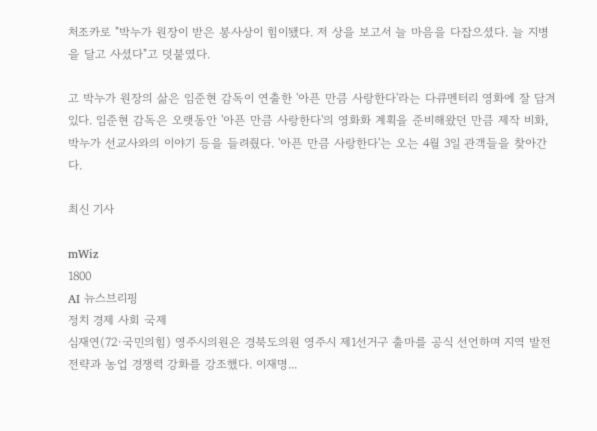처조카로 "박누가 원장이 받은 봉사상이 힘이됐다. 저 상을 보고서 늘 마음을 다잡으셨다. 늘 지병을 달고 사셨다"고 덧붙였다.

고 박누가 원장의 삶은 임준현 감독이 연출한 '아픈 만큼 사랑한다'라는 다큐멘터리 영화에 잘 담겨 있다. 임준현 감독은 오랫동안 '아픈 만큼 사랑한다'의 영화화 계획을 준비해왔던 만큼 제작 비화, 박누가 선교사와의 이야기 등을 들려줬다. '아픈 만큼 사랑한다'는 오는 4월 3일 관객들을 찾아간다.

최신 기사

mWiz
1800
AI 뉴스브리핑
정치 경제 사회 국제
심재연(72·국민의힘) 영주시의원은 경북도의원 영주시 제1선거구 출마를 공식 선언하며 지역 발전 전략과 농업 경쟁력 강화를 강조했다. 이재명...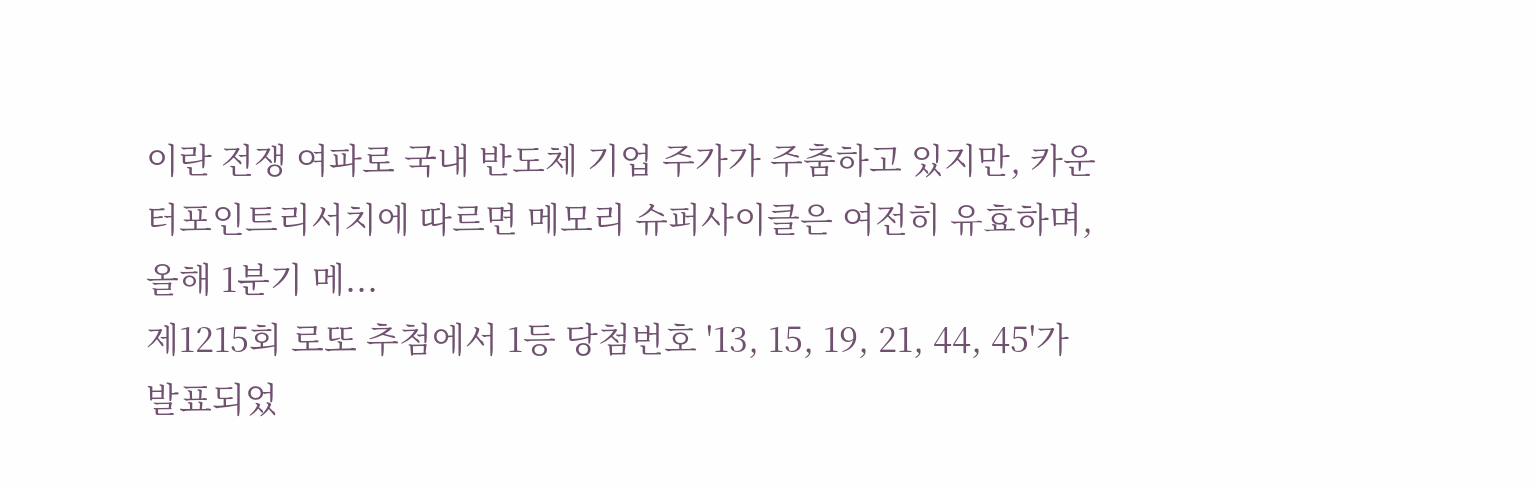이란 전쟁 여파로 국내 반도체 기업 주가가 주춤하고 있지만, 카운터포인트리서치에 따르면 메모리 슈퍼사이클은 여전히 유효하며, 올해 1분기 메...
제1215회 로또 추첨에서 1등 당첨번호 '13, 15, 19, 21, 44, 45'가 발표되었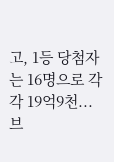고, 1등 당첨자는 16명으로 각각 19억9천...
브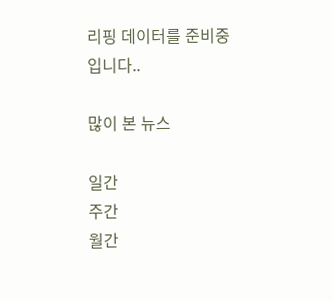리핑 데이터를 준비중입니다..

많이 본 뉴스

일간
주간
월간